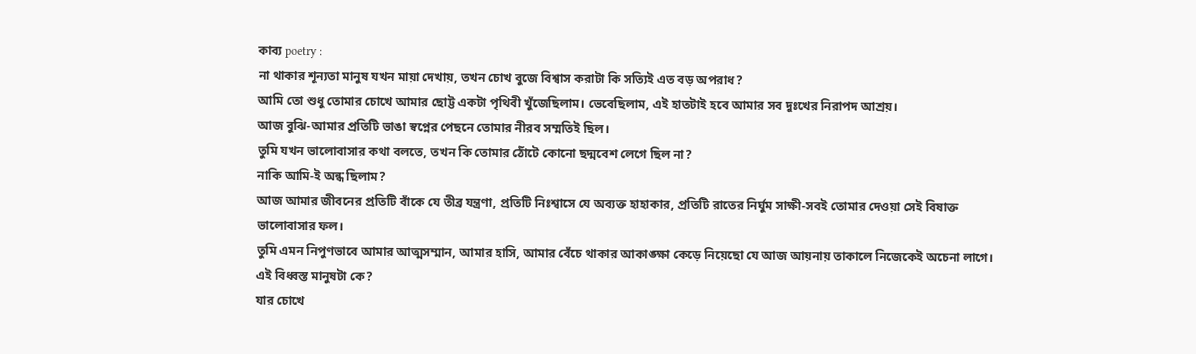কাব্য poetry :
না থাকার শূন্যতা মানুষ যখন মায়া দেখায়, তখন চোখ বুজে বিশ্বাস করাটা কি সত্যিই এত বড় অপরাধ?
আমি তো শুধু তোমার চোখে আমার ছোট্ট একটা পৃথিবী খুঁজেছিলাম। ভেবেছিলাম, এই হাতটাই হবে আমার সব দুঃখের নিরাপদ আশ্রয়।
আজ বুঝি-আমার প্রতিটি ভাঙা স্বপ্নের পেছনে তোমার নীরব সম্মতিই ছিল।
তুমি যখন ভালোবাসার কথা বলতে, তখন কি তোমার ঠোঁটে কোনো ছদ্মবেশ লেগে ছিল না?
নাকি আমি-ই অন্ধ ছিলাম?
আজ আমার জীবনের প্রতিটি বাঁকে যে তীব্র যন্ত্রণা, প্রতিটি নিঃশ্বাসে যে অব্যক্ত হাহাকার, প্রতিটি রাতের নির্ঘুম সাক্ষী-সবই তোমার দেওয়া সেই বিষাক্ত ভালোবাসার ফল।
তুমি এমন নিপুণভাবে আমার আত্মসম্মান, আমার হাসি, আমার বেঁচে থাকার আকাঙ্ক্ষা কেড়ে নিয়েছো যে আজ আয়নায় তাকালে নিজেকেই অচেনা লাগে।
এই বিধ্বস্ত মানুষটা কে?
যার চোখে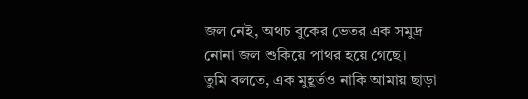জল নেই, অথচ বুকের ভেতর এক সমুদ্র নোনা জল শুকিয়ে পাথর হয়ে গেছে।
তুমি বলতে, এক মুহূর্তও নাকি আমায় ছাড়া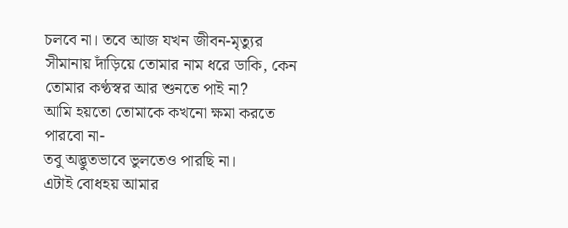চলবে না। তবে আজ যখন জীবন-মৃত্যুর সীমানায় দাঁড়িয়ে তোমার নাম ধরে ডাকি, কেন তোমার কণ্ঠস্বর আর শুনতে পাই না?
আমি হয়তো তোমাকে কখনো ক্ষমা করতে পারবো না-
তবু অদ্ভুতভাবে ভুলতেও পারছি না।
এটাই বোধহয় আমার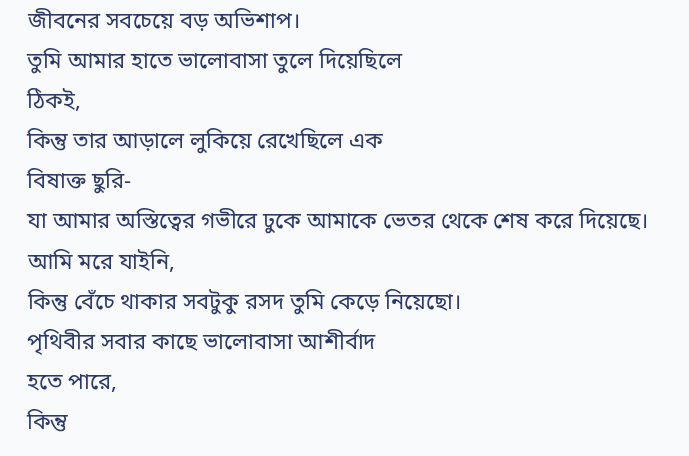জীবনের সবচেয়ে বড় অভিশাপ।
তুমি আমার হাতে ভালোবাসা তুলে দিয়েছিলে
ঠিকই,
কিন্তু তার আড়ালে লুকিয়ে রেখেছিলে এক
বিষাক্ত ছুরি-
যা আমার অস্তিত্বের গভীরে ঢুকে আমাকে ভেতর থেকে শেষ করে দিয়েছে।
আমি মরে যাইনি,
কিন্তু বেঁচে থাকার সবটুকু রসদ তুমি কেড়ে নিয়েছো।
পৃথিবীর সবার কাছে ভালোবাসা আশীর্বাদ
হতে পারে,
কিন্তু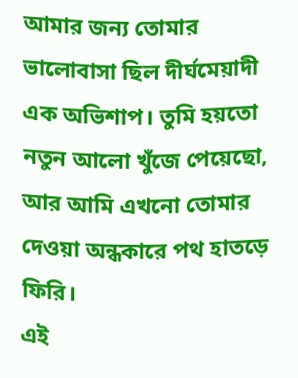আমার জন্য তোমার ভালোবাসা ছিল দীর্ঘমেয়াদী এক অভিশাপ। তুমি হয়তো নতুন আলো খুঁজে পেয়েছো,
আর আমি এখনো তোমার দেওয়া অন্ধকারে পথ হাতড়ে ফিরি।
এই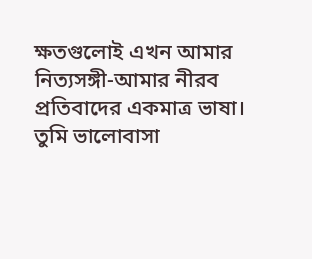ক্ষতগুলোই এখন আমার নিত্যসঙ্গী-আমার নীরব প্রতিবাদের একমাত্র ভাষা।
তুমি ভালোবাসা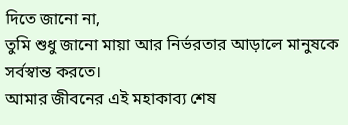দিতে জানো না,
তুমি শুধু জানো মায়া আর নির্ভরতার আড়ালে মানুষকে সর্বস্বান্ত করতে।
আমার জীবনের এই মহাকাব্য শেষ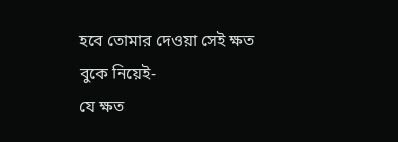হবে তোমার দেওয়া সেই ক্ষত বুকে নিয়েই-
যে ক্ষত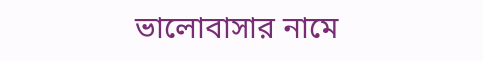ভালোবাসার নামে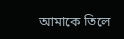আমাকে তিলে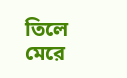তিলে মেরে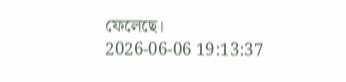ফেলেছে।
2026-06-06 19:13:37